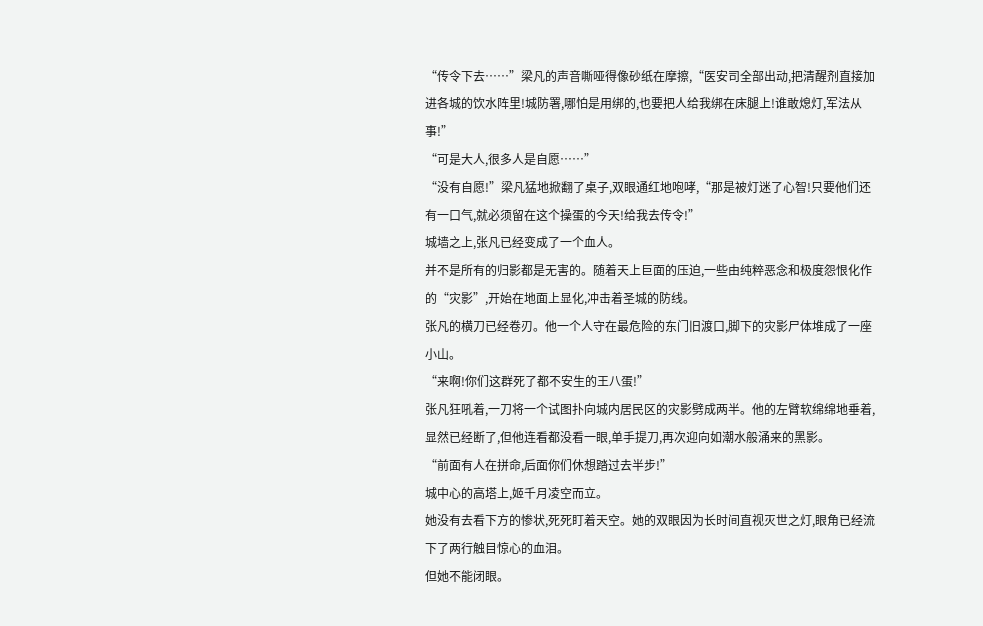“传令下去……”梁凡的声音嘶哑得像砂纸在摩擦,“医安司全部出动,把清醒剂直接加进各城的饮水阵里!城防署,哪怕是用绑的,也要把人给我绑在床腿上!谁敢熄灯,军法从事!”
“可是大人,很多人是自愿……”
“没有自愿!”梁凡猛地掀翻了桌子,双眼通红地咆哮,“那是被灯迷了心智!只要他们还有一口气,就必须留在这个操蛋的今天!给我去传令!”
城墙之上,张凡已经变成了一个血人。
并不是所有的归影都是无害的。随着天上巨面的压迫,一些由纯粹恶念和极度怨恨化作的“灾影”,开始在地面上显化,冲击着圣城的防线。
张凡的横刀已经卷刃。他一个人守在最危险的东门旧渡口,脚下的灾影尸体堆成了一座小山。
“来啊!你们这群死了都不安生的王八蛋!”
张凡狂吼着,一刀将一个试图扑向城内居民区的灾影劈成两半。他的左臂软绵绵地垂着,显然已经断了,但他连看都没看一眼,单手提刀,再次迎向如潮水般涌来的黑影。
“前面有人在拼命,后面你们休想踏过去半步!”
城中心的高塔上,姬千月凌空而立。
她没有去看下方的惨状,死死盯着天空。她的双眼因为长时间直视灭世之灯,眼角已经流下了两行触目惊心的血泪。
但她不能闭眼。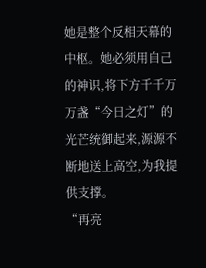她是整个反相天幕的中枢。她必须用自己的神识,将下方千千万万盏“今日之灯”的光芒统御起来,源源不断地送上高空,为我提供支撑。
“再亮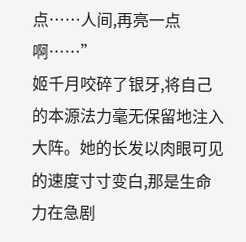点……人间,再亮一点啊……”
姬千月咬碎了银牙,将自己的本源法力毫无保留地注入大阵。她的长发以肉眼可见的速度寸寸变白,那是生命力在急剧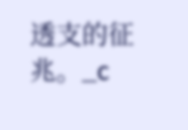透支的征兆。_c